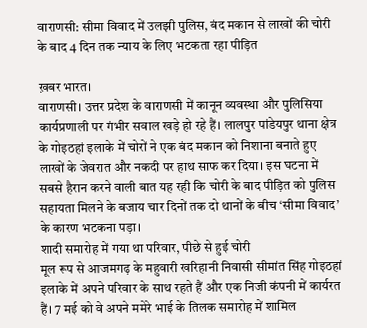वाराणसी: सीमा विवाद में उलझी पुलिस, बंद मकान से लाखों की चोरी के बाद 4 दिन तक न्याय के लिए भटकता रहा पीड़ित

ख़बर भारत।
वाराणसी। उत्तर प्रदेश के वाराणसी में कानून व्यवस्था और पुलिसिया कार्यप्रणाली पर गंभीर सवाल खड़े हो रहे हैं। लालपुर पांडेयपुर थाना क्षेत्र के गोइठहां इलाके में चोरों ने एक बंद मकान को निशाना बनाते हुए लाखों के जेवरात और नकदी पर हाथ साफ कर दिया। इस घटना में सबसे हैरान करने वाली बात यह रही कि चोरी के बाद पीड़ित को पुलिस सहायता मिलने के बजाय चार दिनों तक दो थानों के बीच ‘सीमा विवाद’ के कारण भटकना पड़ा।
शादी समारोह में गया था परिवार, पीछे से हुई चोरी
मूल रूप से आजमगढ़ के महुवारी खरिहानी निवासी सीमांत सिंह गोइठहां इलाके में अपने परिवार के साथ रहते हैं और एक निजी कंपनी में कार्यरत हैं। 7 मई को वे अपने ममेरे भाई के तिलक समारोह में शामिल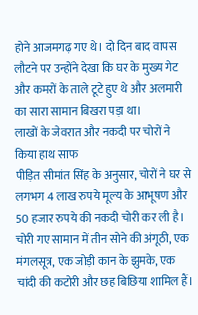होने आजमगढ़ गए थे। दो दिन बाद वापस लौटने पर उन्होंने देखा कि घर के मुख्य गेट और कमरों के ताले टूटे हुए थे और अलमारी का सारा सामान बिखरा पड़ा था।
लाखों के जेवरात और नकदी पर चोरों ने किया हाथ साफ
पीड़ित सीमांत सिंह के अनुसार, चोरों ने घर से लगभग 4 लाख रुपये मूल्य के आभूषण और 50 हजार रुपये की नकदी चोरी कर ली है। चोरी गए सामान में तीन सोने की अंगूठी, एक मंगलसूत्र, एक जोड़ी कान के झुमके, एक चांदी की कटोरी और छह बिछिया शामिल हैं।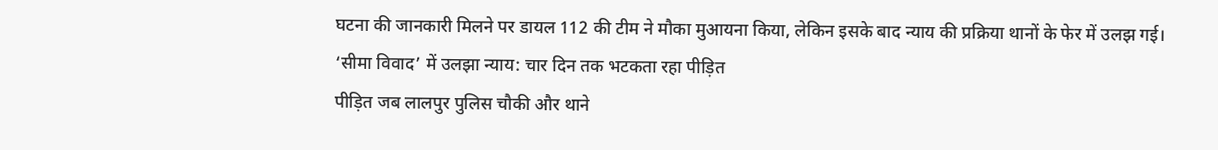घटना की जानकारी मिलने पर डायल 112 की टीम ने मौका मुआयना किया, लेकिन इसके बाद न्याय की प्रक्रिया थानों के फेर में उलझ गई।
‘सीमा विवाद’ में उलझा न्याय: चार दिन तक भटकता रहा पीड़ित
पीड़ित जब लालपुर पुलिस चौकी और थाने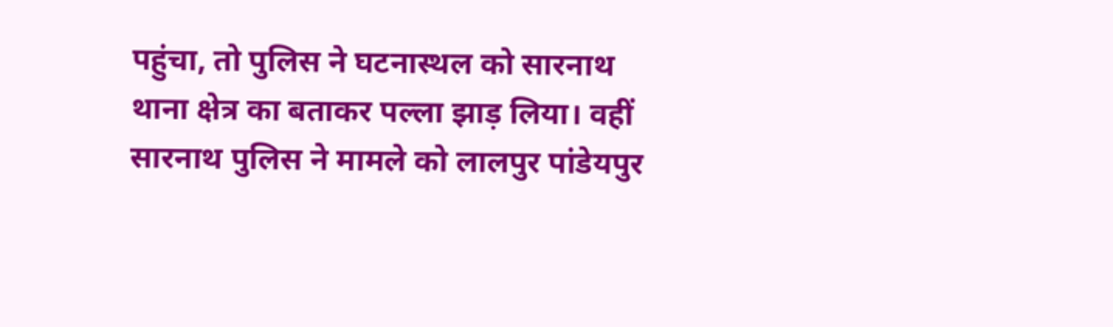पहुंचा, तो पुलिस ने घटनास्थल को सारनाथ थाना क्षेत्र का बताकर पल्ला झाड़ लिया। वहीं सारनाथ पुलिस ने मामले को लालपुर पांडेयपुर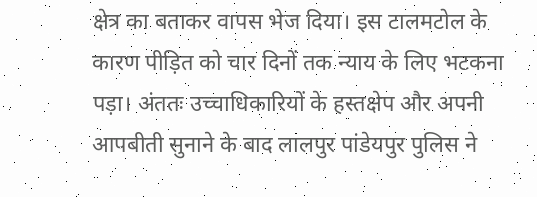क्षेत्र का बताकर वापस भेज दिया। इस टालमटोल के कारण पीड़ित को चार दिनों तक न्याय के लिए भटकना पड़ा। अंततः उच्चाधिकारियों के हस्तक्षेप और अपनी आपबीती सुनाने के बाद लालपुर पांडेयपुर पुलिस ने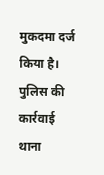मुकदमा दर्ज किया है।
पुलिस की कार्रवाई
थाना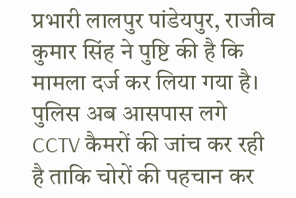प्रभारी लालपुर पांडेयपुर, राजीव कुमार सिंह ने पुष्टि की है कि मामला दर्ज कर लिया गया है। पुलिस अब आसपास लगे CCTV कैमरों की जांच कर रही है ताकि चोरों की पहचान कर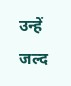उन्हें जल्द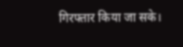गिरफ्तार किया जा सके।